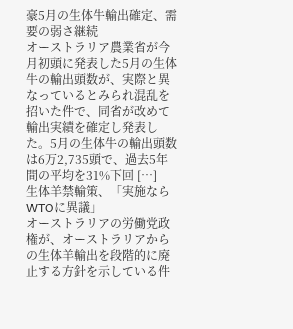豪5月の生体牛輸出確定、需要の弱さ継続
オーストラリア農業省が今月初頭に発表した5月の生体牛の輸出頭数が、実際と異なっているとみられ混乱を招いた件で、同省が改めて輸出実績を確定し発表した。5月の生体牛の輸出頭数は6万2,735頭で、過去5年間の平均を31%下回 […]
生体羊禁輸策、「実施ならWTOに異議」
オーストラリアの労働党政権が、オーストラリアからの生体羊輸出を段階的に廃止する方針を示している件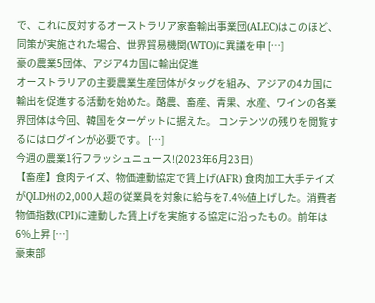で、これに反対するオーストラリア家畜輸出事業団(ALEC)はこのほど、同策が実施された場合、世界貿易機関(WTO)に異議を申 […]
豪の農業5団体、アジア4カ国に輸出促進
オーストラリアの主要農業生産団体がタッグを組み、アジアの4カ国に輸出を促進する活動を始めた。酪農、畜産、青果、水産、ワインの各業界団体は今回、韓国をターゲットに据えた。 コンテンツの残りを閲覧するにはログインが必要です。 […]
今週の農業1行フラッシュニュース!(2023年6月23日)
【畜産】食肉テイズ、物価連動協定で賃上げ(AFR) 食肉加工大手テイズがQLD州の2,000人超の従業員を対象に給与を7.4%値上げした。消費者物価指数(CPI)に連動した賃上げを実施する協定に沿ったもの。前年は6%上昇 […]
豪東部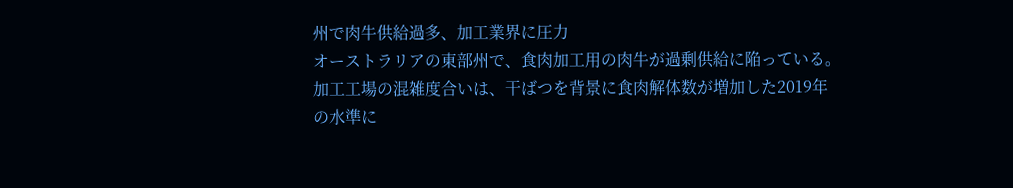州で肉牛供給過多、加工業界に圧力
オーストラリアの東部州で、食肉加工用の肉牛が過剰供給に陥っている。加工工場の混雑度合いは、干ばつを背景に食肉解体数が増加した2019年の水準に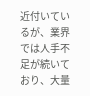近付いているが、業界では人手不足が続いており、大量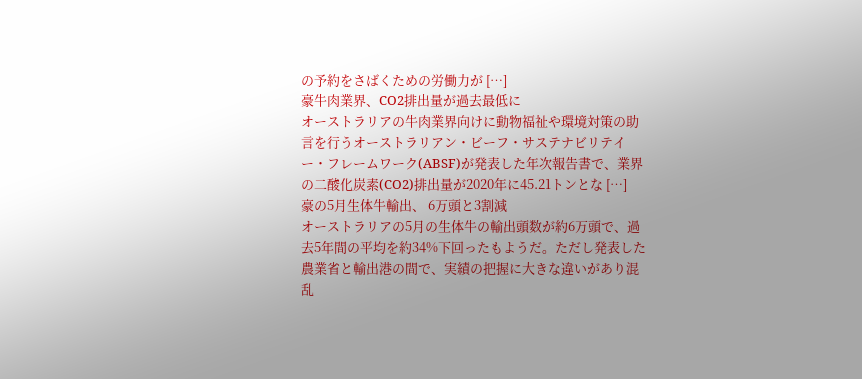の予約をさばくための労働力が […]
豪牛肉業界、CO2排出量が過去最低に
オーストラリアの牛肉業界向けに動物福祉や環境対策の助言を行うオーストラリアン・ビーフ・サステナビリテイー・フレームワーク(ABSF)が発表した年次報告書で、業界の二酸化炭素(CO2)排出量が2020年に45.21トンとな […]
豪の5月生体牛輸出、 6万頭と3割減
オーストラリアの5月の生体牛の輸出頭数が約6万頭で、過去5年間の平均を約34%下回ったもようだ。ただし発表した農業省と輸出港の間で、実績の把握に大きな違いがあり混乱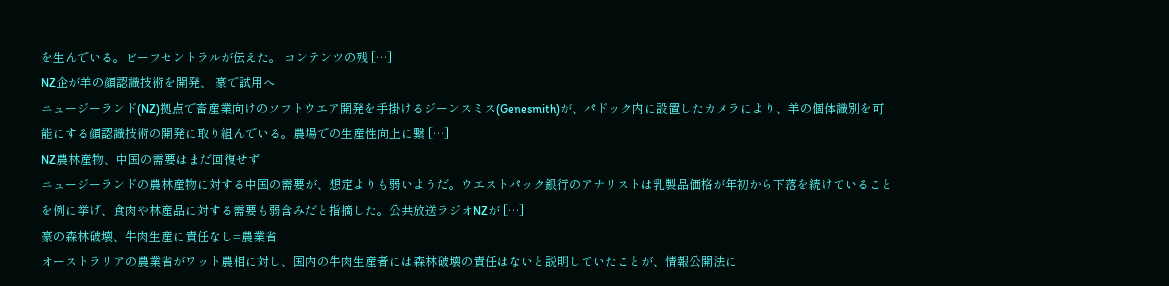を生んでいる。ビーフセントラルが伝えた。 コンテンツの残 […]
NZ企が羊の顔認識技術を開発、 豪で試用へ
ニュージーランド(NZ)拠点で畜産業向けのソフトウエア開発を手掛けるジーンスミス(Genesmith)が、パドック内に設置したカメラにより、羊の個体識別を可能にする顔認識技術の開発に取り組んでいる。農場での生産性向上に繋 […]
NZ農林産物、中国の需要はまだ回復せず
ニュージーランドの農林産物に対する中国の需要が、想定よりも弱いようだ。ウエストパック銀行のアナリストは乳製品価格が年初から下落を続けていることを例に挙げ、食肉や林産品に対する需要も弱含みだと指摘した。公共放送ラジオNZが […]
豪の森林破壊、牛肉生産に責任なし=農業省
オーストラリアの農業省がワット農相に対し、国内の牛肉生産者には森林破壊の責任はないと説明していたことが、情報公開法に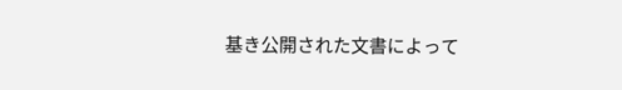基き公開された文書によって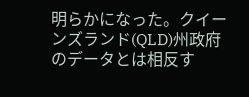明らかになった。クイーンズランド(QLD)州政府のデータとは相反す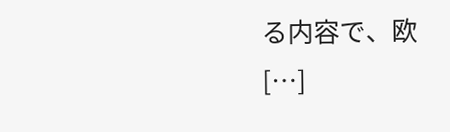る内容で、欧 […]